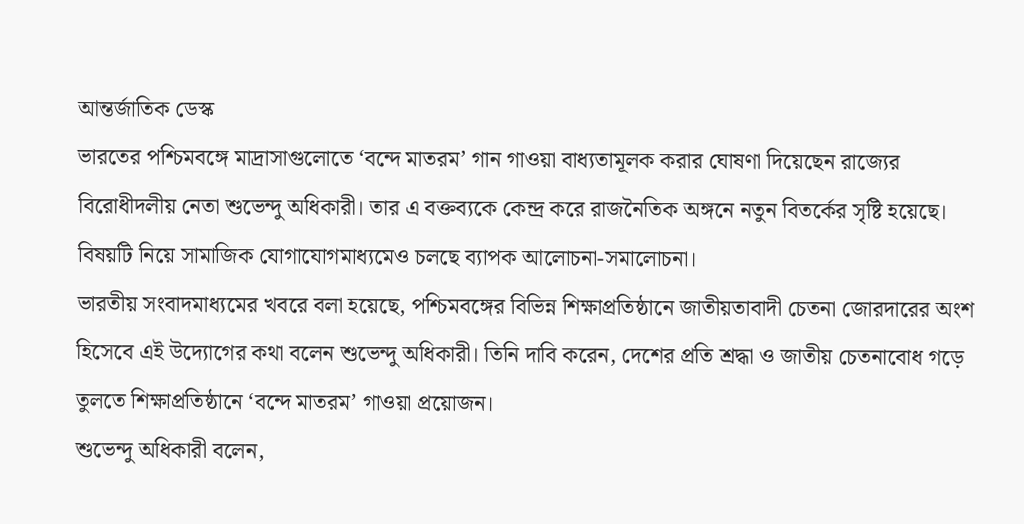আন্তর্জাতিক ডেস্ক
ভারতের পশ্চিমবঙ্গে মাদ্রাসাগুলোতে ‘বন্দে মাতরম’ গান গাওয়া বাধ্যতামূলক করার ঘোষণা দিয়েছেন রাজ্যের বিরোধীদলীয় নেতা শুভেন্দু অধিকারী। তার এ বক্তব্যকে কেন্দ্র করে রাজনৈতিক অঙ্গনে নতুন বিতর্কের সৃষ্টি হয়েছে। বিষয়টি নিয়ে সামাজিক যোগাযোগমাধ্যমেও চলছে ব্যাপক আলোচনা-সমালোচনা।
ভারতীয় সংবাদমাধ্যমের খবরে বলা হয়েছে, পশ্চিমবঙ্গের বিভিন্ন শিক্ষাপ্রতিষ্ঠানে জাতীয়তাবাদী চেতনা জোরদারের অংশ হিসেবে এই উদ্যোগের কথা বলেন শুভেন্দু অধিকারী। তিনি দাবি করেন, দেশের প্রতি শ্রদ্ধা ও জাতীয় চেতনাবোধ গড়ে তুলতে শিক্ষাপ্রতিষ্ঠানে ‘বন্দে মাতরম’ গাওয়া প্রয়োজন।
শুভেন্দু অধিকারী বলেন,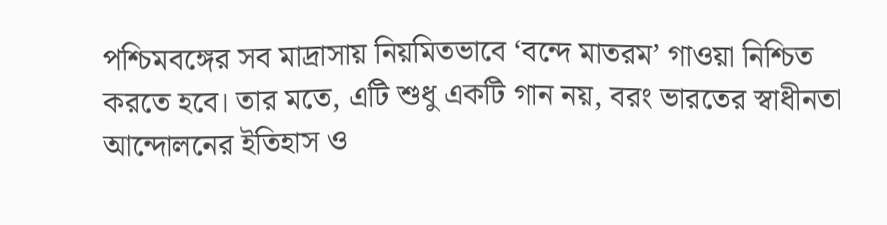পশ্চিমবঙ্গের সব মাদ্রাসায় নিয়মিতভাবে ‘বন্দে মাতরম’ গাওয়া নিশ্চিত করতে হবে। তার মতে, এটি শুধু একটি গান নয়, বরং ভারতের স্বাধীনতা আন্দোলনের ইতিহাস ও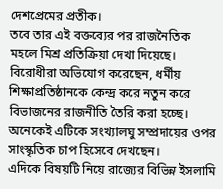দেশপ্রেমের প্রতীক।
তবে তার এই বক্তব্যের পর রাজনৈতিক মহলে মিশ্র প্রতিক্রিয়া দেখা দিয়েছে। বিরোধীরা অভিযোগ করেছেন, ধর্মীয় শিক্ষাপ্রতিষ্ঠানকে কেন্দ্র করে নতুন করে বিভাজনের রাজনীতি তৈরি করা হচ্ছে। অনেকেই এটিকে সংখ্যালঘু সম্প্রদায়ের ওপর সাংস্কৃতিক চাপ হিসেবে দেখছেন।
এদিকে বিষয়টি নিয়ে রাজ্যের বিভিন্ন ইসলামি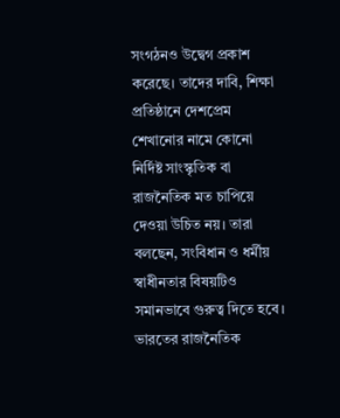সংগঠনও উদ্বেগ প্রকাশ করেছে। তাদের দাবি, শিক্ষা প্রতিষ্ঠানে দেশপ্রেম শেখানোর নামে কোনো নির্দিষ্ট সাংস্কৃতিক বা রাজনৈতিক মত চাপিয়ে দেওয়া উচিত নয়। তারা বলছেন, সংবিধান ও ধর্মীয় স্বাধীনতার বিষয়টিও সমানভাবে গুরুত্ব দিতে হবে।
ভারতের রাজনৈতিক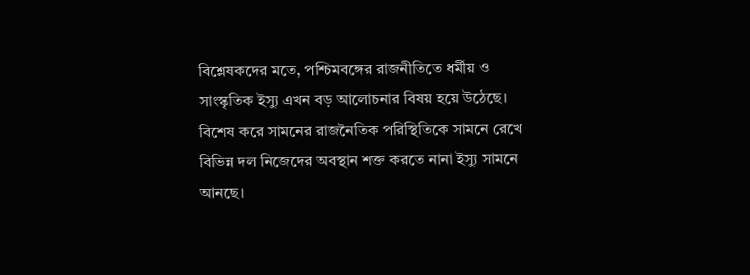বিশ্লেষকদের মতে, পশ্চিমবঙ্গের রাজনীতিতে ধর্মীয় ও সাংস্কৃতিক ইস্যু এখন বড় আলোচনার বিষয় হয়ে উঠেছে। বিশেষ করে সামনের রাজনৈতিক পরিস্থিতিকে সামনে রেখে বিভিন্ন দল নিজেদের অবস্থান শক্ত করতে নানা ইস্যু সামনে আনছে।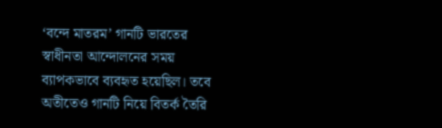‘বন্দে মাতরম’ গানটি ভারতের স্বাধীনতা আন্দোলনের সময় ব্যাপকভাবে ব্যবহৃত হয়েছিল। তবে অতীতেও গানটি নিয়ে বিতর্ক তৈরি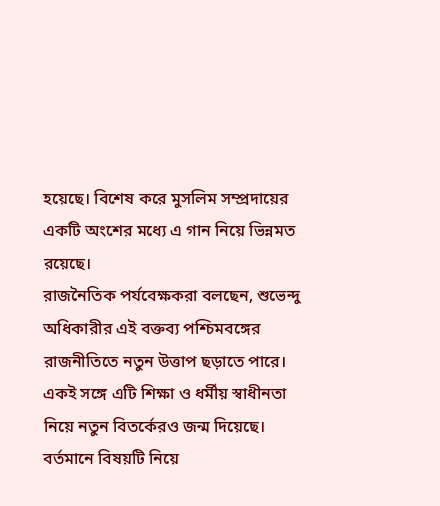হয়েছে। বিশেষ করে মুসলিম সম্প্রদায়ের একটি অংশের মধ্যে এ গান নিয়ে ভিন্নমত রয়েছে।
রাজনৈতিক পর্যবেক্ষকরা বলছেন, শুভেন্দু অধিকারীর এই বক্তব্য পশ্চিমবঙ্গের রাজনীতিতে নতুন উত্তাপ ছড়াতে পারে। একই সঙ্গে এটি শিক্ষা ও ধর্মীয় স্বাধীনতা নিয়ে নতুন বিতর্কেরও জন্ম দিয়েছে।
বর্তমানে বিষয়টি নিয়ে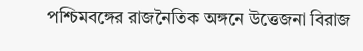পশ্চিমবঙ্গের রাজনৈতিক অঙ্গনে উত্তেজনা বিরাজ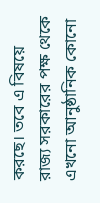করছে। তবে এ বিষয়ে রাজ্য সরকারের পক্ষ থেকে এখনো আনুষ্ঠানিক কোনো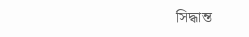সিদ্ধান্ত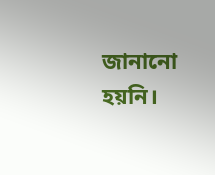জানানো হয়নি।